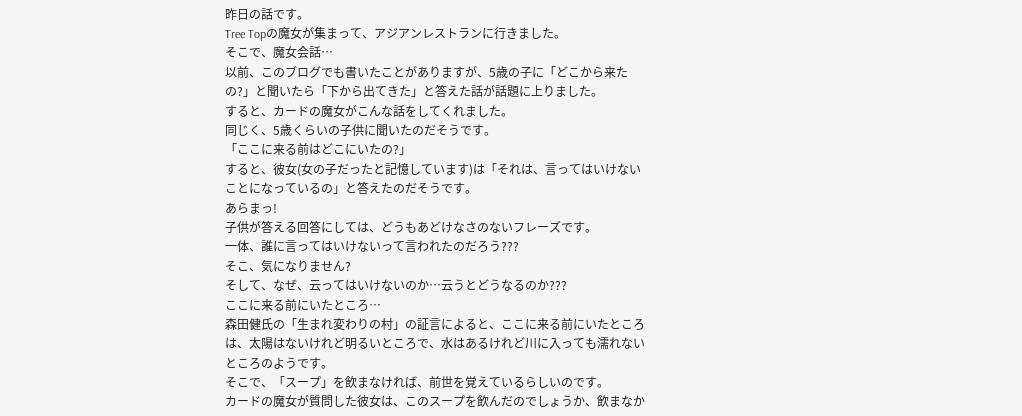昨日の話です。
Tree Topの魔女が集まって、アジアンレストランに行きました。
そこで、魔女会話…
以前、このブログでも書いたことがありますが、5歳の子に「どこから来たの?」と聞いたら「下から出てきた」と答えた話が話題に上りました。
すると、カードの魔女がこんな話をしてくれました。
同じく、5歳くらいの子供に聞いたのだそうです。
「ここに来る前はどこにいたの?」
すると、彼女(女の子だったと記憶しています)は「それは、言ってはいけないことになっているの」と答えたのだそうです。
あらまっ!
子供が答える回答にしては、どうもあどけなさのないフレーズです。
一体、誰に言ってはいけないって言われたのだろう???
そこ、気になりません?
そして、なぜ、云ってはいけないのか…云うとどうなるのか???
ここに来る前にいたところ…
森田健氏の「生まれ変わりの村」の証言によると、ここに来る前にいたところは、太陽はないけれど明るいところで、水はあるけれど川に入っても濡れないところのようです。
そこで、「スープ」を飲まなければ、前世を覚えているらしいのです。
カードの魔女が質問した彼女は、このスープを飲んだのでしょうか、飲まなか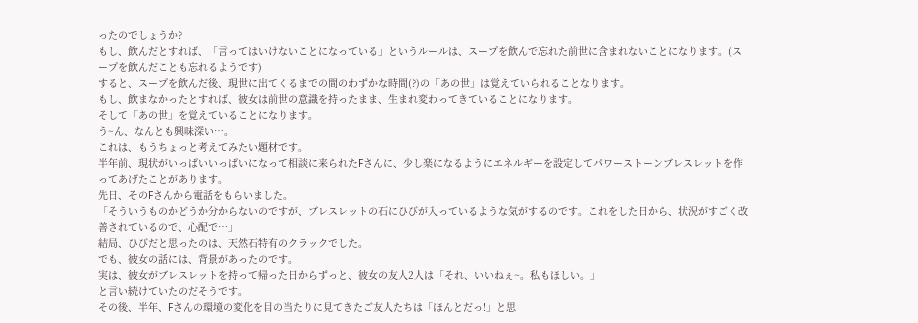ったのでしょうか?
もし、飲んだとすれば、「言ってはいけないことになっている」というルールは、スープを飲んで忘れた前世に含まれないことになります。(スープを飲んだことも忘れるようです)
すると、スープを飲んだ後、現世に出てくるまでの間のわずかな時間(?)の「あの世」は覚えていられることなります。
もし、飲まなかったとすれば、彼女は前世の意識を持ったまま、生まれ変わってきていることになります。
そして「あの世」を覚えていることになります。
う~ん、なんとも興味深い…。
これは、もうちょっと考えてみたい題材です。
半年前、現状がいっぱいいっぱいになって相談に来られたFさんに、少し楽になるようにエネルギーを設定してパワーストーンブレスレットを作ってあげたことがあります。
先日、そのFさんから電話をもらいました。
「そういうものかどうか分からないのですが、ブレスレットの石にひびが入っているような気がするのです。これをした日から、状況がすごく改善されているので、心配で…」
結局、ひびだと思ったのは、天然石特有のクラックでした。
でも、彼女の話には、背景があったのです。
実は、彼女がブレスレットを持って帰った日からずっと、彼女の友人2人は「それ、いいねぇ~。私もほしい。」
と言い続けていたのだそうです。
その後、半年、Fさんの環境の変化を目の当たりに見てきたご友人たちは「ほんとだっ!」と思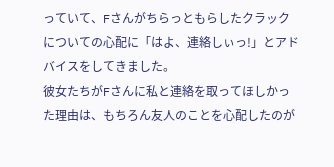っていて、Fさんがちらっともらしたクラックについての心配に「はよ、連絡しぃっ!」とアドバイスをしてきました。
彼女たちがFさんに私と連絡を取ってほしかった理由は、もちろん友人のことを心配したのが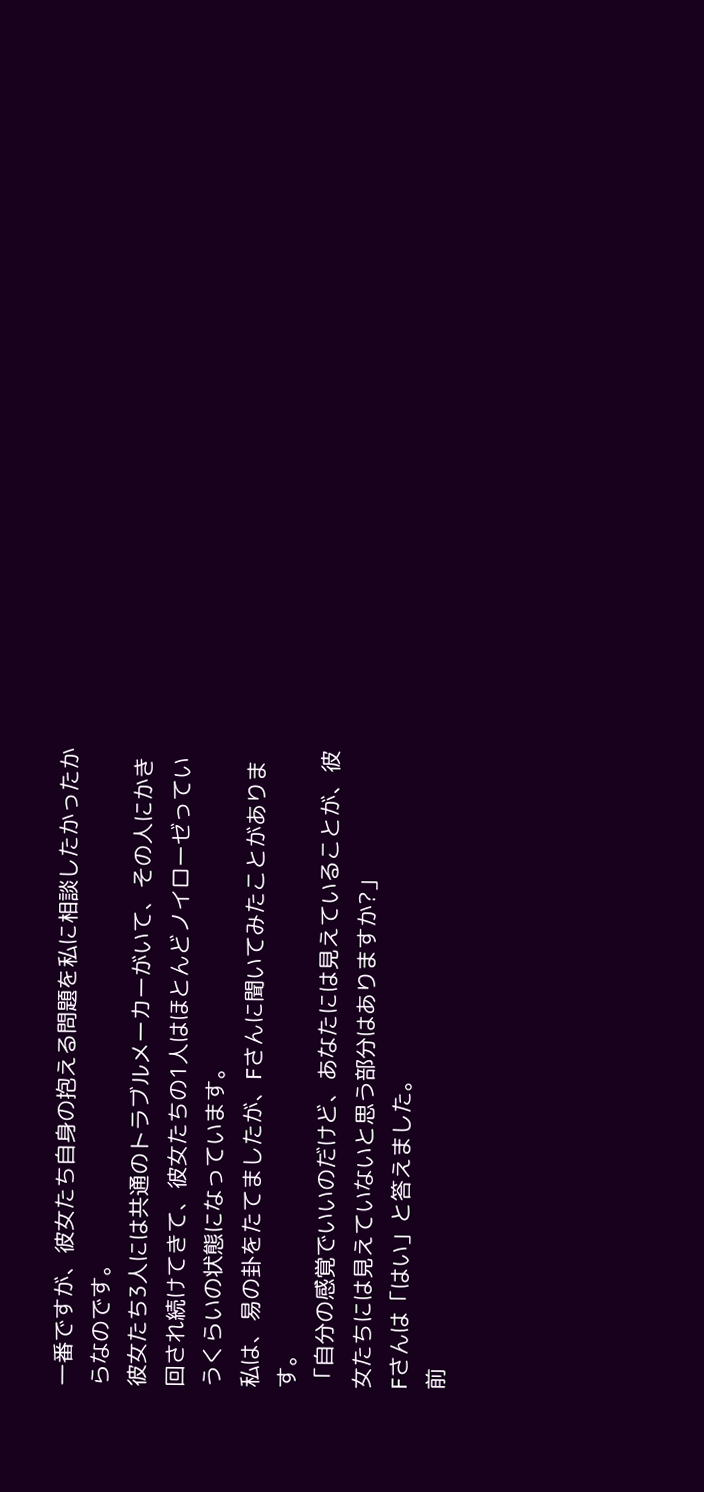一番ですが、彼女たち自身の抱える問題を私に相談したかったからなのです。
彼女たち3人には共通のトラブルメーカーがいて、その人にかき回され続けてきて、彼女たちの1人はほとんどノイローゼっていうくらいの状態になっています。
私は、易の卦をたてましたが、Fさんに聞いてみたことがあります。
「自分の感覚でいいのだけど、あなたには見えていることが、彼女たちには見えていないと思う部分はありますか?」
Fさんは「はい」と答えました。
前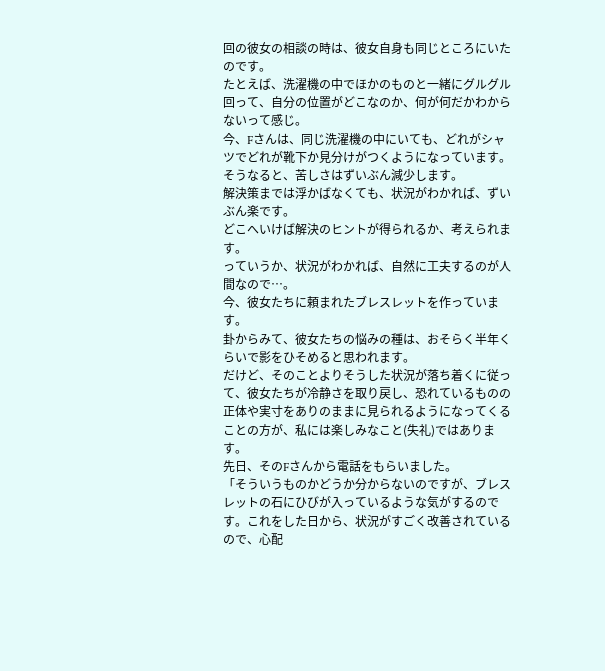回の彼女の相談の時は、彼女自身も同じところにいたのです。
たとえば、洗濯機の中でほかのものと一緒にグルグル回って、自分の位置がどこなのか、何が何だかわからないって感じ。
今、Fさんは、同じ洗濯機の中にいても、どれがシャツでどれが靴下か見分けがつくようになっています。
そうなると、苦しさはずいぶん減少します。
解決策までは浮かばなくても、状況がわかれば、ずいぶん楽です。
どこへいけば解決のヒントが得られるか、考えられます。
っていうか、状況がわかれば、自然に工夫するのが人間なので…。
今、彼女たちに頼まれたブレスレットを作っています。
卦からみて、彼女たちの悩みの種は、おそらく半年くらいで影をひそめると思われます。
だけど、そのことよりそうした状況が落ち着くに従って、彼女たちが冷静さを取り戻し、恐れているものの正体や実寸をありのままに見られるようになってくることの方が、私には楽しみなこと(失礼)ではあります。
先日、そのFさんから電話をもらいました。
「そういうものかどうか分からないのですが、ブレスレットの石にひびが入っているような気がするのです。これをした日から、状況がすごく改善されているので、心配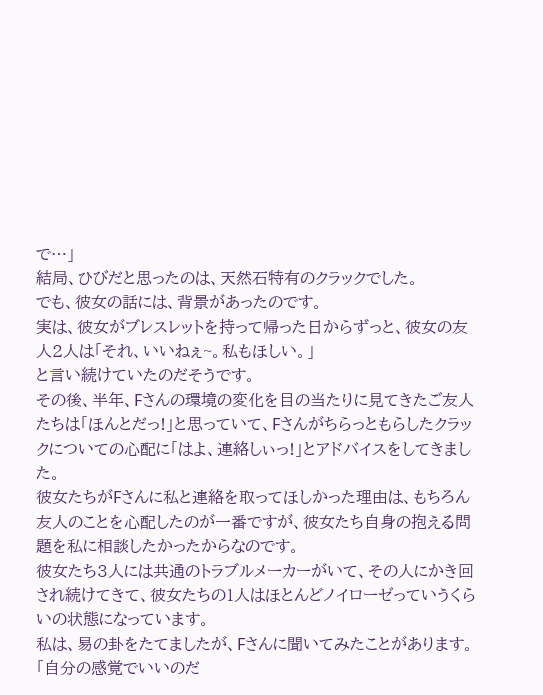で…」
結局、ひびだと思ったのは、天然石特有のクラックでした。
でも、彼女の話には、背景があったのです。
実は、彼女がブレスレットを持って帰った日からずっと、彼女の友人2人は「それ、いいねぇ~。私もほしい。」
と言い続けていたのだそうです。
その後、半年、Fさんの環境の変化を目の当たりに見てきたご友人たちは「ほんとだっ!」と思っていて、Fさんがちらっともらしたクラックについての心配に「はよ、連絡しぃっ!」とアドバイスをしてきました。
彼女たちがFさんに私と連絡を取ってほしかった理由は、もちろん友人のことを心配したのが一番ですが、彼女たち自身の抱える問題を私に相談したかったからなのです。
彼女たち3人には共通のトラブルメーカーがいて、その人にかき回され続けてきて、彼女たちの1人はほとんどノイローゼっていうくらいの状態になっています。
私は、易の卦をたてましたが、Fさんに聞いてみたことがあります。
「自分の感覚でいいのだ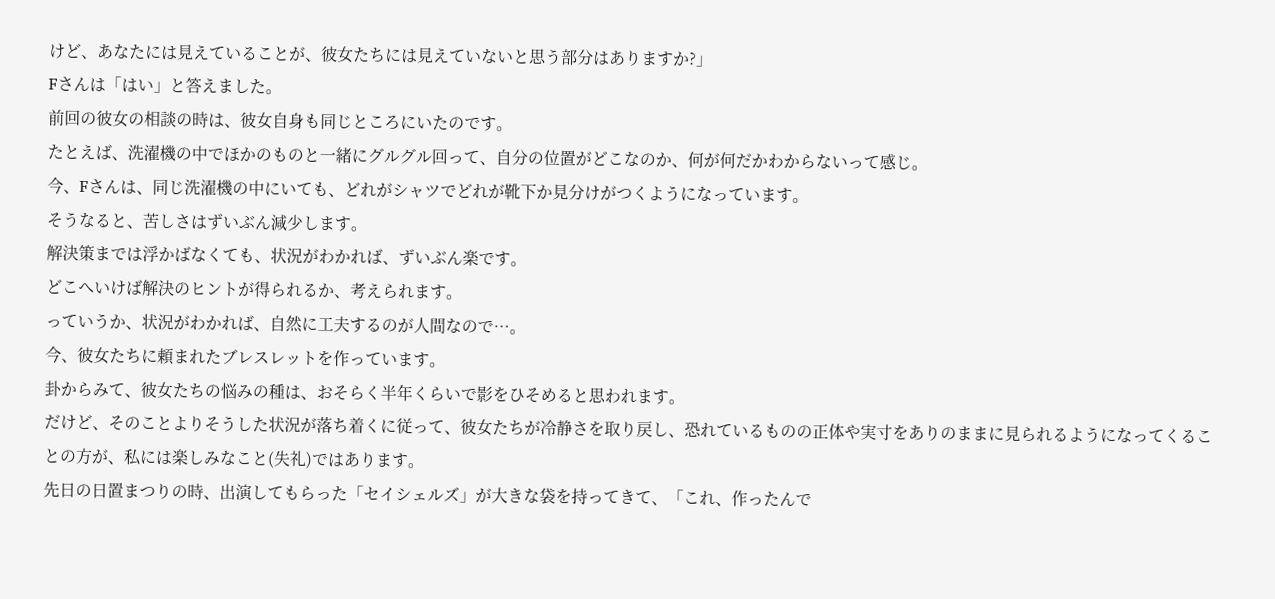けど、あなたには見えていることが、彼女たちには見えていないと思う部分はありますか?」
Fさんは「はい」と答えました。
前回の彼女の相談の時は、彼女自身も同じところにいたのです。
たとえば、洗濯機の中でほかのものと一緒にグルグル回って、自分の位置がどこなのか、何が何だかわからないって感じ。
今、Fさんは、同じ洗濯機の中にいても、どれがシャツでどれが靴下か見分けがつくようになっています。
そうなると、苦しさはずいぶん減少します。
解決策までは浮かばなくても、状況がわかれば、ずいぶん楽です。
どこへいけば解決のヒントが得られるか、考えられます。
っていうか、状況がわかれば、自然に工夫するのが人間なので…。
今、彼女たちに頼まれたブレスレットを作っています。
卦からみて、彼女たちの悩みの種は、おそらく半年くらいで影をひそめると思われます。
だけど、そのことよりそうした状況が落ち着くに従って、彼女たちが冷静さを取り戻し、恐れているものの正体や実寸をありのままに見られるようになってくることの方が、私には楽しみなこと(失礼)ではあります。
先日の日置まつりの時、出演してもらった「セイシェルズ」が大きな袋を持ってきて、「これ、作ったんで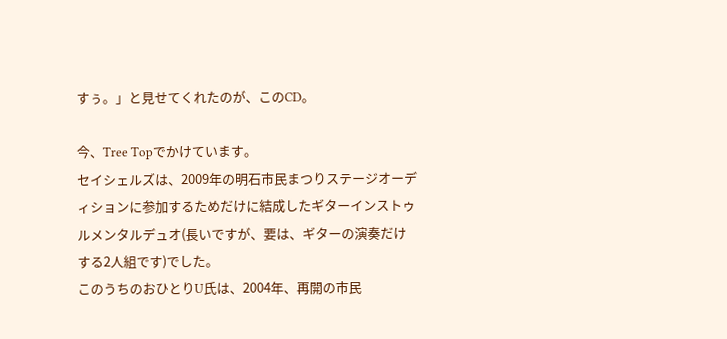すぅ。」と見せてくれたのが、このCD。

今、Tree Topでかけています。
セイシェルズは、2009年の明石市民まつりステージオーディションに参加するためだけに結成したギターインストゥルメンタルデュオ(長いですが、要は、ギターの演奏だけする2人組です)でした。
このうちのおひとりU氏は、2004年、再開の市民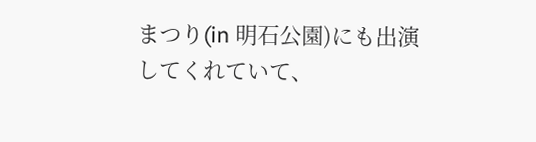まつり(in 明石公園)にも出演してくれていて、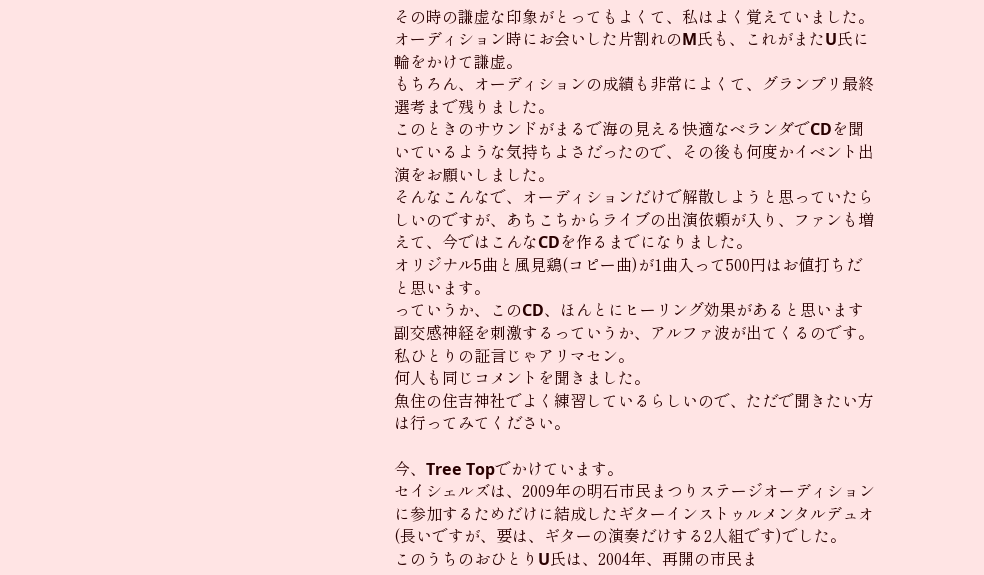その時の謙虚な印象がとってもよくて、私はよく覚えていました。
オーディション時にお会いした片割れのM氏も、これがまたU氏に輪をかけて謙虚。
もちろん、オーディションの成績も非常によくて、グランプリ最終選考まで残りました。
このときのサウンドがまるで海の見える快適なベランダでCDを聞いているような気持ちよさだったので、その後も何度かイベント出演をお願いしました。
そんなこんなで、オーディションだけで解散しようと思っていたらしいのですが、あちこちからライブの出演依頼が入り、ファンも増えて、今ではこんなCDを作るまでになりました。
オリジナル5曲と風見鶏(コピー曲)が1曲入って500円はお値打ちだと思います。
っていうか、このCD、ほんとにヒーリング効果があると思います
副交感神経を刺激するっていうか、アルファ波が出てくるのです。
私ひとりの証言じゃアリマセン。
何人も同じコメントを聞きました。
魚住の住吉神社でよく練習しているらしいので、ただで聞きたい方は行ってみてください。

今、Tree Topでかけています。
セイシェルズは、2009年の明石市民まつりステージオーディションに参加するためだけに結成したギターインストゥルメンタルデュオ(長いですが、要は、ギターの演奏だけする2人組です)でした。
このうちのおひとりU氏は、2004年、再開の市民ま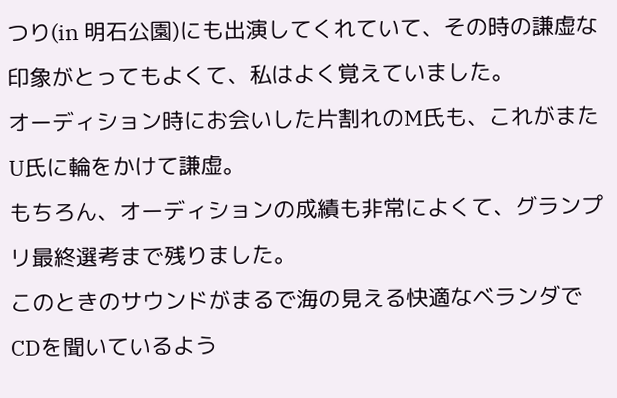つり(in 明石公園)にも出演してくれていて、その時の謙虚な印象がとってもよくて、私はよく覚えていました。
オーディション時にお会いした片割れのM氏も、これがまたU氏に輪をかけて謙虚。
もちろん、オーディションの成績も非常によくて、グランプリ最終選考まで残りました。
このときのサウンドがまるで海の見える快適なベランダでCDを聞いているよう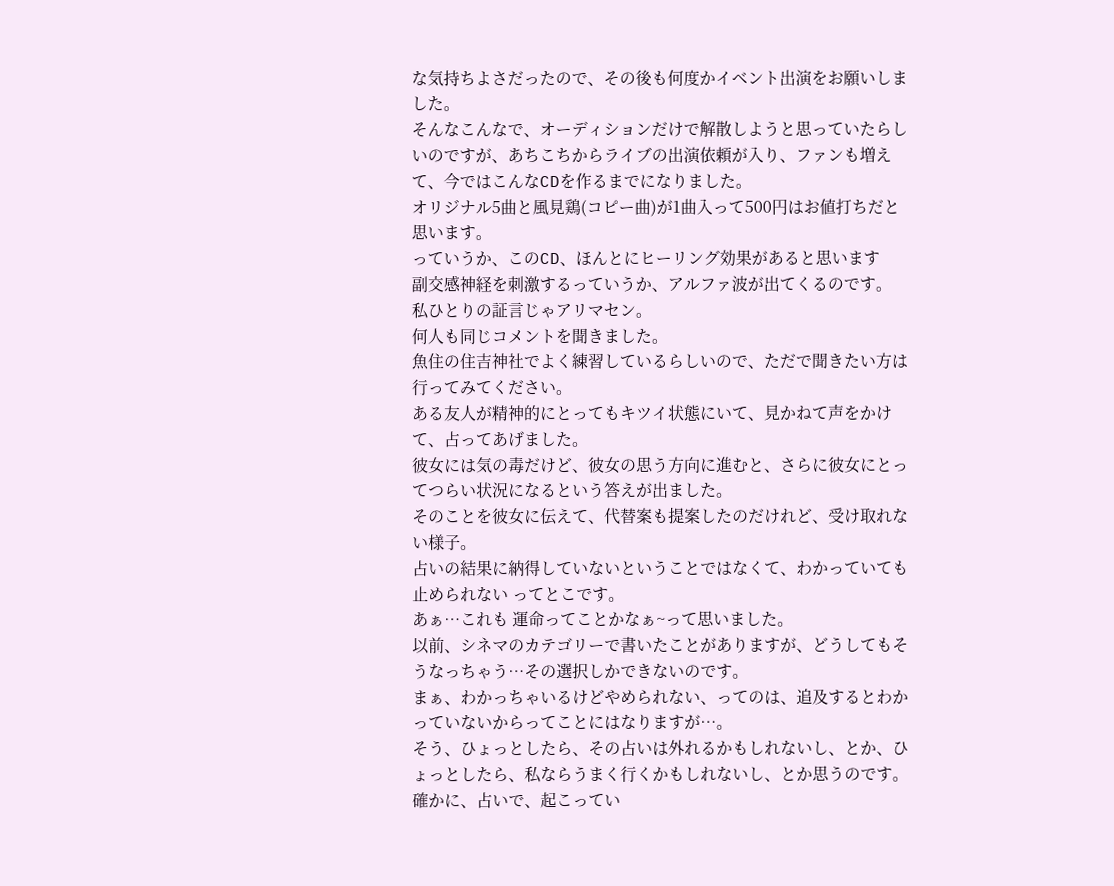な気持ちよさだったので、その後も何度かイベント出演をお願いしました。
そんなこんなで、オーディションだけで解散しようと思っていたらしいのですが、あちこちからライブの出演依頼が入り、ファンも増えて、今ではこんなCDを作るまでになりました。
オリジナル5曲と風見鶏(コピー曲)が1曲入って500円はお値打ちだと思います。
っていうか、このCD、ほんとにヒーリング効果があると思います
副交感神経を刺激するっていうか、アルファ波が出てくるのです。
私ひとりの証言じゃアリマセン。
何人も同じコメントを聞きました。
魚住の住吉神社でよく練習しているらしいので、ただで聞きたい方は行ってみてください。
ある友人が精神的にとってもキツイ状態にいて、見かねて声をかけて、占ってあげました。
彼女には気の毒だけど、彼女の思う方向に進むと、さらに彼女にとってつらい状況になるという答えが出ました。
そのことを彼女に伝えて、代替案も提案したのだけれど、受け取れない様子。
占いの結果に納得していないということではなくて、わかっていても止められない ってとこです。
あぁ…これも 運命ってことかなぁ~って思いました。
以前、シネマのカテゴリーで書いたことがありますが、どうしてもそうなっちゃう…その選択しかできないのです。
まぁ、わかっちゃいるけどやめられない、ってのは、追及するとわかっていないからってことにはなりますが…。
そう、ひょっとしたら、その占いは外れるかもしれないし、とか、ひょっとしたら、私ならうまく行くかもしれないし、とか思うのです。
確かに、占いで、起こってい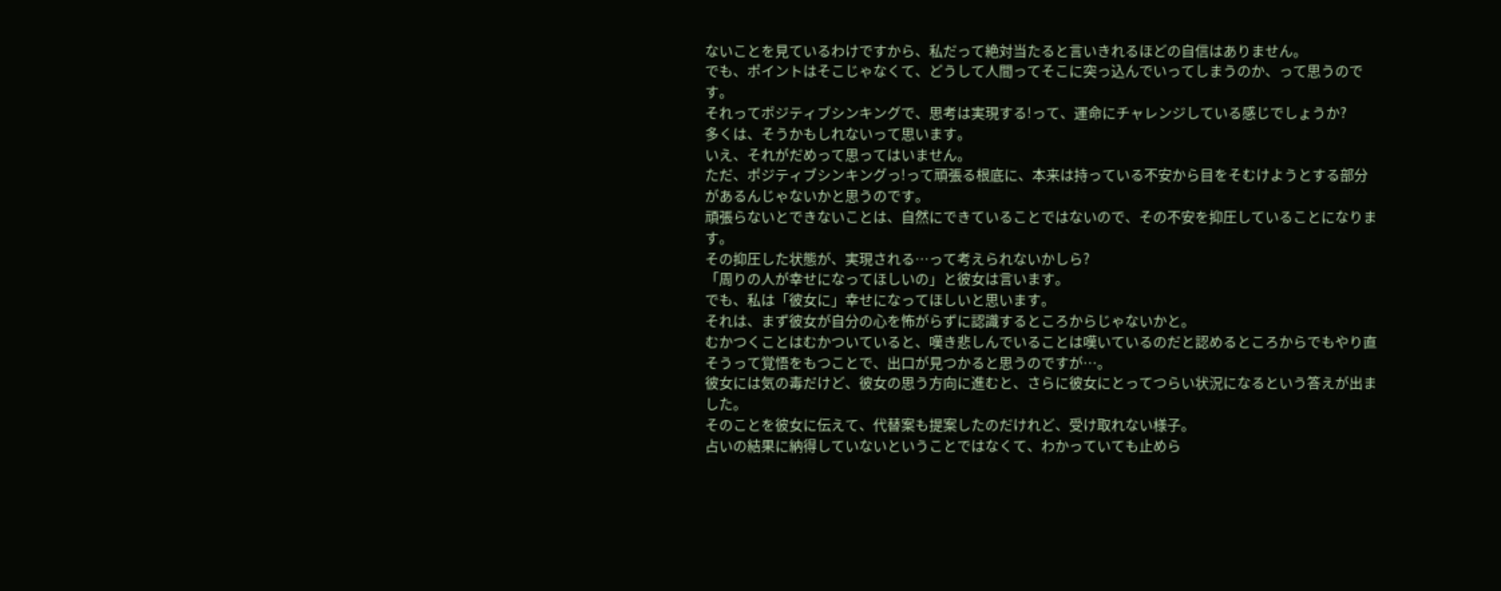ないことを見ているわけですから、私だって絶対当たると言いきれるほどの自信はありません。
でも、ポイントはそこじゃなくて、どうして人間ってそこに突っ込んでいってしまうのか、って思うのです。
それってポジティブシンキングで、思考は実現する!って、運命にチャレンジしている感じでしょうか?
多くは、そうかもしれないって思います。
いえ、それがだめって思ってはいません。
ただ、ポジティブシンキングっ!って頑張る根底に、本来は持っている不安から目をそむけようとする部分があるんじゃないかと思うのです。
頑張らないとできないことは、自然にできていることではないので、その不安を抑圧していることになります。
その抑圧した状態が、実現される…って考えられないかしら?
「周りの人が幸せになってほしいの」と彼女は言います。
でも、私は「彼女に」幸せになってほしいと思います。
それは、まず彼女が自分の心を怖がらずに認識するところからじゃないかと。
むかつくことはむかついていると、嘆き悲しんでいることは嘆いているのだと認めるところからでもやり直そうって覚悟をもつことで、出口が見つかると思うのですが…。
彼女には気の毒だけど、彼女の思う方向に進むと、さらに彼女にとってつらい状況になるという答えが出ました。
そのことを彼女に伝えて、代替案も提案したのだけれど、受け取れない様子。
占いの結果に納得していないということではなくて、わかっていても止めら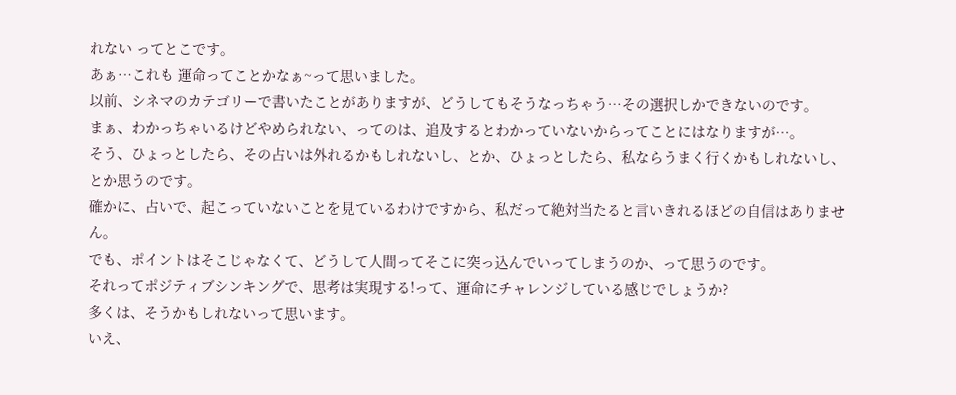れない ってとこです。
あぁ…これも 運命ってことかなぁ~って思いました。
以前、シネマのカテゴリーで書いたことがありますが、どうしてもそうなっちゃう…その選択しかできないのです。
まぁ、わかっちゃいるけどやめられない、ってのは、追及するとわかっていないからってことにはなりますが…。
そう、ひょっとしたら、その占いは外れるかもしれないし、とか、ひょっとしたら、私ならうまく行くかもしれないし、とか思うのです。
確かに、占いで、起こっていないことを見ているわけですから、私だって絶対当たると言いきれるほどの自信はありません。
でも、ポイントはそこじゃなくて、どうして人間ってそこに突っ込んでいってしまうのか、って思うのです。
それってポジティブシンキングで、思考は実現する!って、運命にチャレンジしている感じでしょうか?
多くは、そうかもしれないって思います。
いえ、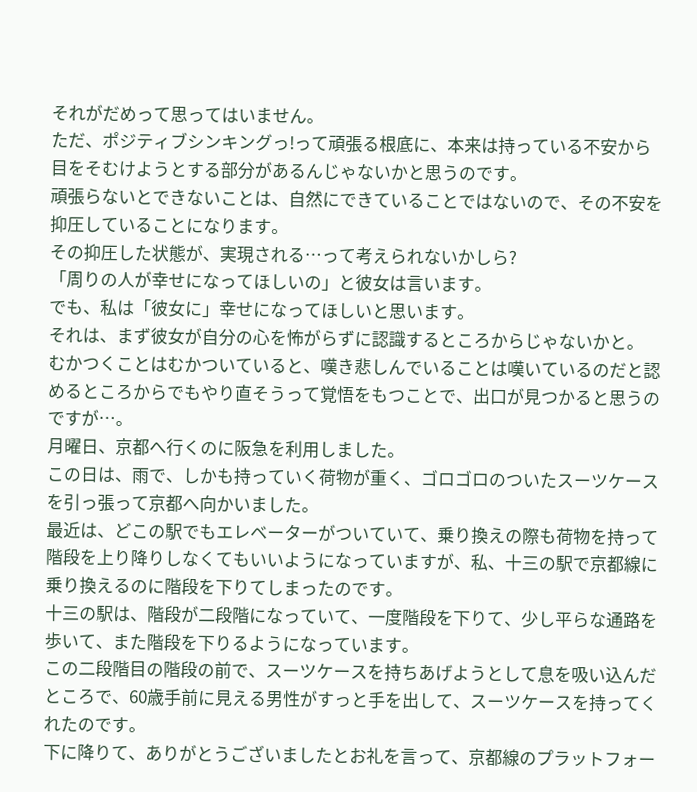それがだめって思ってはいません。
ただ、ポジティブシンキングっ!って頑張る根底に、本来は持っている不安から目をそむけようとする部分があるんじゃないかと思うのです。
頑張らないとできないことは、自然にできていることではないので、その不安を抑圧していることになります。
その抑圧した状態が、実現される…って考えられないかしら?
「周りの人が幸せになってほしいの」と彼女は言います。
でも、私は「彼女に」幸せになってほしいと思います。
それは、まず彼女が自分の心を怖がらずに認識するところからじゃないかと。
むかつくことはむかついていると、嘆き悲しんでいることは嘆いているのだと認めるところからでもやり直そうって覚悟をもつことで、出口が見つかると思うのですが…。
月曜日、京都へ行くのに阪急を利用しました。
この日は、雨で、しかも持っていく荷物が重く、ゴロゴロのついたスーツケースを引っ張って京都へ向かいました。
最近は、どこの駅でもエレベーターがついていて、乗り換えの際も荷物を持って階段を上り降りしなくてもいいようになっていますが、私、十三の駅で京都線に乗り換えるのに階段を下りてしまったのです。
十三の駅は、階段が二段階になっていて、一度階段を下りて、少し平らな通路を歩いて、また階段を下りるようになっています。
この二段階目の階段の前で、スーツケースを持ちあげようとして息を吸い込んだところで、60歳手前に見える男性がすっと手を出して、スーツケースを持ってくれたのです。
下に降りて、ありがとうございましたとお礼を言って、京都線のプラットフォー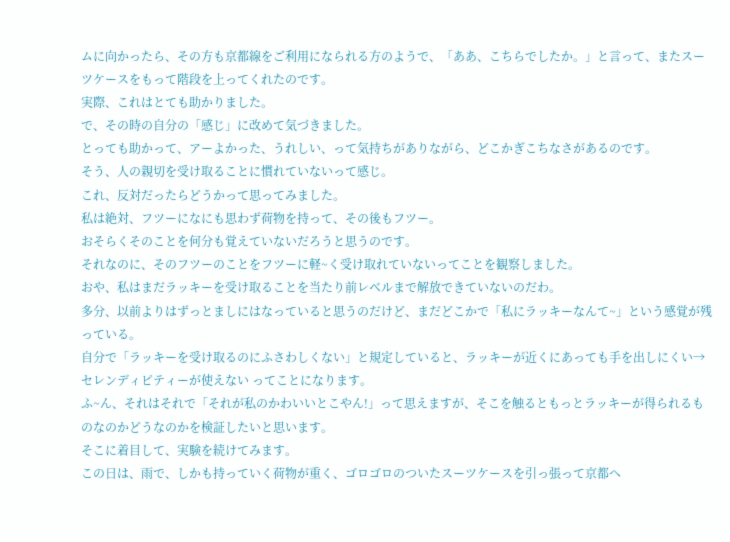ムに向かったら、その方も京都線をご利用になられる方のようで、「ああ、こちらでしたか。」と言って、またスーツケースをもって階段を上ってくれたのです。
実際、これはとても助かりました。
で、その時の自分の「感じ」に改めて気づきました。
とっても助かって、アーよかった、うれしい、って気持ちがありながら、どこかぎこちなさがあるのです。
そう、人の親切を受け取ることに慣れていないって感じ。
これ、反対だったらどうかって思ってみました。
私は絶対、フツーになにも思わず荷物を持って、その後もフツー。
おそらくそのことを何分も覚えていないだろうと思うのです。
それなのに、そのフツーのことをフツーに軽~く受け取れていないってことを観察しました。
おや、私はまだラッキーを受け取ることを当たり前レベルまで解放できていないのだわ。
多分、以前よりはずっとましにはなっていると思うのだけど、まだどこかで「私にラッキーなんて~」という感覚が残っている。
自分で「ラッキーを受け取るのにふさわしくない」と規定していると、ラッキーが近くにあっても手を出しにくい→セレンディピティーが使えない ってことになります。
ふ~ん、それはそれで「それが私のかわいいとこやん!」って思えますが、そこを触るともっとラッキーが得られるものなのかどうなのかを検証したいと思います。
そこに着目して、実験を続けてみます。
この日は、雨で、しかも持っていく荷物が重く、ゴロゴロのついたスーツケースを引っ張って京都へ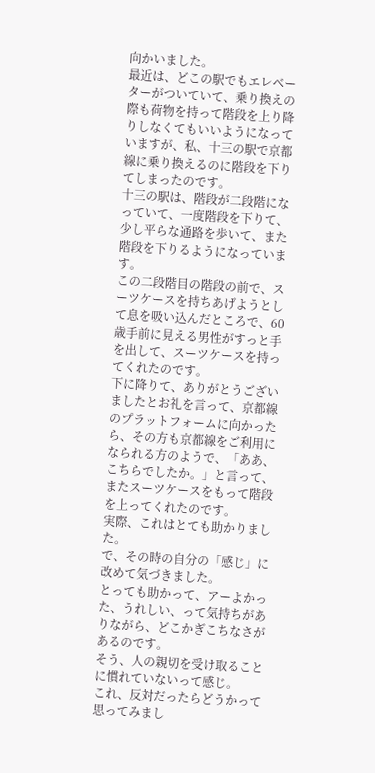向かいました。
最近は、どこの駅でもエレベーターがついていて、乗り換えの際も荷物を持って階段を上り降りしなくてもいいようになっていますが、私、十三の駅で京都線に乗り換えるのに階段を下りてしまったのです。
十三の駅は、階段が二段階になっていて、一度階段を下りて、少し平らな通路を歩いて、また階段を下りるようになっています。
この二段階目の階段の前で、スーツケースを持ちあげようとして息を吸い込んだところで、60歳手前に見える男性がすっと手を出して、スーツケースを持ってくれたのです。
下に降りて、ありがとうございましたとお礼を言って、京都線のプラットフォームに向かったら、その方も京都線をご利用になられる方のようで、「ああ、こちらでしたか。」と言って、またスーツケースをもって階段を上ってくれたのです。
実際、これはとても助かりました。
で、その時の自分の「感じ」に改めて気づきました。
とっても助かって、アーよかった、うれしい、って気持ちがありながら、どこかぎこちなさがあるのです。
そう、人の親切を受け取ることに慣れていないって感じ。
これ、反対だったらどうかって思ってみまし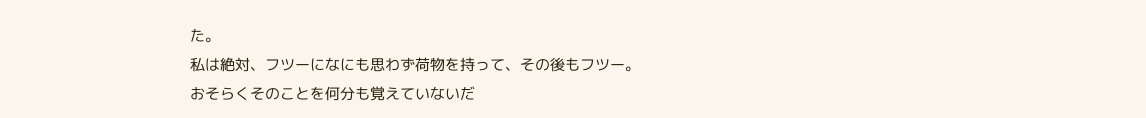た。
私は絶対、フツーになにも思わず荷物を持って、その後もフツー。
おそらくそのことを何分も覚えていないだ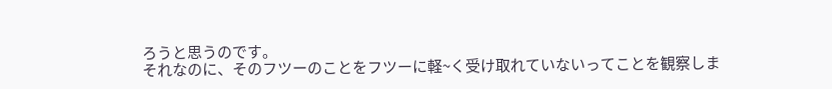ろうと思うのです。
それなのに、そのフツーのことをフツーに軽~く受け取れていないってことを観察しま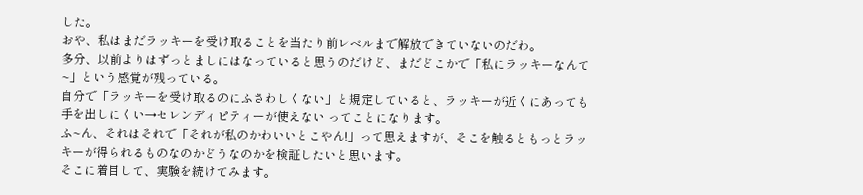した。
おや、私はまだラッキーを受け取ることを当たり前レベルまで解放できていないのだわ。
多分、以前よりはずっとましにはなっていると思うのだけど、まだどこかで「私にラッキーなんて~」という感覚が残っている。
自分で「ラッキーを受け取るのにふさわしくない」と規定していると、ラッキーが近くにあっても手を出しにくい→セレンディピティーが使えない ってことになります。
ふ~ん、それはそれで「それが私のかわいいとこやん!」って思えますが、そこを触るともっとラッキーが得られるものなのかどうなのかを検証したいと思います。
そこに着目して、実験を続けてみます。